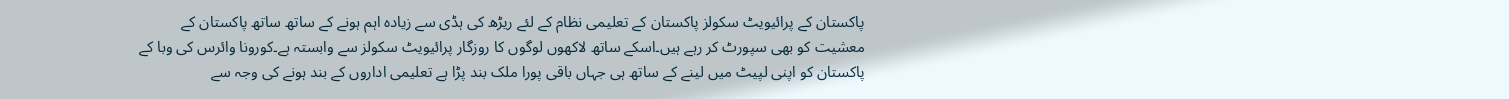پاکستان کے پرائیویٹ سکولز پاکستان کے تعلیمی نظام کے لئے ریڑھ کی ہڈی سے زیادہ اہم ہونے کے ساتھ ساتھ پاکستان کے معشیت کو بھی سپورٹ کر رہے ہیں۔اسکے ساتھ لاکھوں لوگوں کا روزگار پرائیویٹ سکولز سے وابستہ ہے۔کورونا وائرس کی وبا کے پاکستان کو اپنی لپیٹ میں لینے کے ساتھ ہی جہاں باقی پورا ملک بند پڑا ہے تعلیمی اداروں کے بند ہونے کی وجہ سے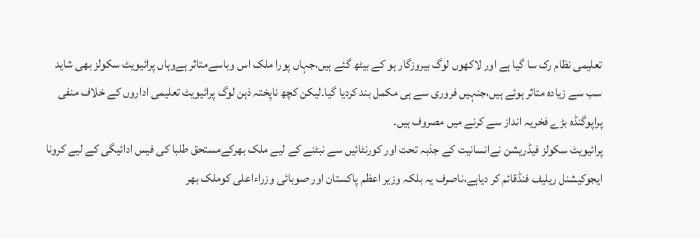تعلیمی نظام رک سا گیا ہے اور لاکھوں لوگ بیروزگار ہو کے بیٹھ گئے ہیں،جہاں پورا ملک اس وباسےمتاثر ہےوہاں پرائیویٹ سکولز بھی شاید سب سے زیادہ متاثر ہوئے ہیں،جنہیں فروری سے ہی مکمل بند کردیا گیا۔لیکن کچھ ناپختہ ذہن لوگ پرائیویٹ تعلیمی اداروں کے خلاف منفی پراپوگنڈہ بڑے فخریہ انداز سے کرنے میں مصروف ہیں۔
پرائیویٹ سکولز فیڈریشن نےانسانیت کے جذبہ تحت اور کورنٹائیں سے نبٹنے کے لیے ملک بھرکےمستحق طلبا کی فیس ادائیگی کے لیے کرونا ایجوکیشنل ریلیف فنڈقائم کر دیاہے،ناصرف یہ بلکہ وزیر اعظم پاکستان اور صوبائی وزراءاعلی کوملک بھر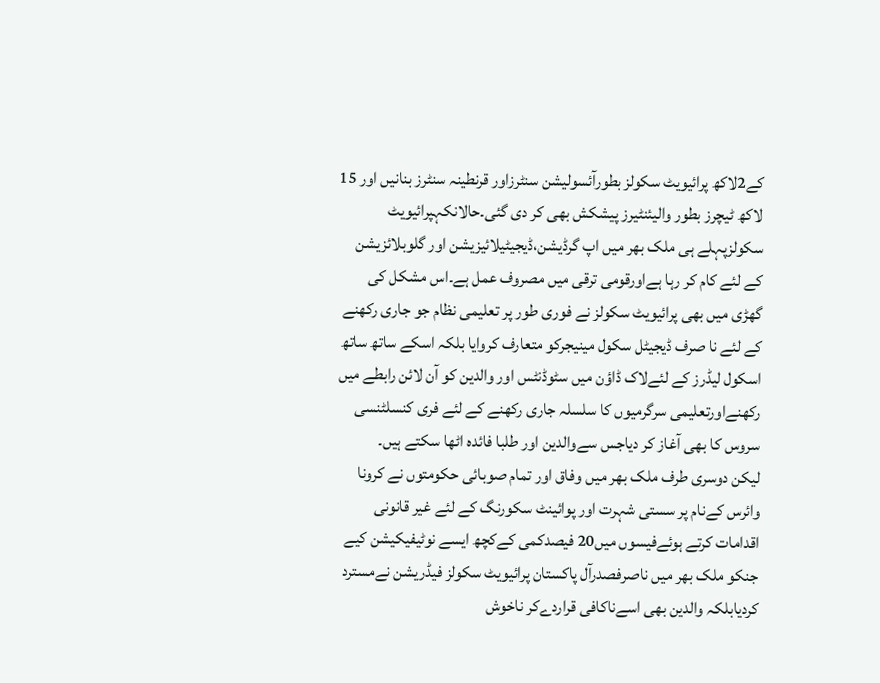کے2لاکھ پرائیویٹ سکولز بطورآئسولیشن سنٹرزاور قرنطینہ سنٹرز بنانیں اور 15 لاکھ ٹیچرز بطور والیئنٹیرز پیشکش بھی کر دی گئی۔حالانکہپرائیویٹ سکولزپہلے ہی ملک بھر میں اپ گرڈیشن،ڈیجیٹیلائیزیشن اور گلوبلائزیشن کے لئے کام کر رہا ہےاورقومی ترقی میں مصروف عمل ہے۔اس مشکل کی گھڑی میں بھی پرائیویٹ سکولز نے فوری طور پر تعلیمی نظام جو جاری رکھنے کے لئے نا صرف ڈیجیٹل سکول مینیجرکو متعارف کروایا بلکہ اسکے ساتھ ساتھ اسکول لیڈرز کے لئےلاک ڈاؤن میں سٹوڈنٹس اور والدین کو آن لائن رابطے میں رکھنےاورتعلیمی سرگرمیوں کا سلسلہ جاری رکھنے کے لئے فری کنسلٹنسی سروس کا بھی آغاز کر دیاجس سےوالدین اور طلبا فائدہ اٹھا سکتے ہیں۔
لیکن دوسری طرف ملک بھر میں وفاق اور تمام صوبائی حکومتوں نے کرونا وائرس کےنام پر سستی شہرت اور پوائینٹ سکورنگ کے لئے غیر قانونی اقدامات کرتے ہوئےفیسوں میں20 فیصدکمی کےکچھ ایسے نوٹیفیکیشن کیے جنکو ملک بھر میں ناصرفصدرآل پاکستان پرائیویٹ سکولز فیڈریشن نےمسترد کردیابلکہ والدین بھی اسےناکافی قراردےکر ناخوش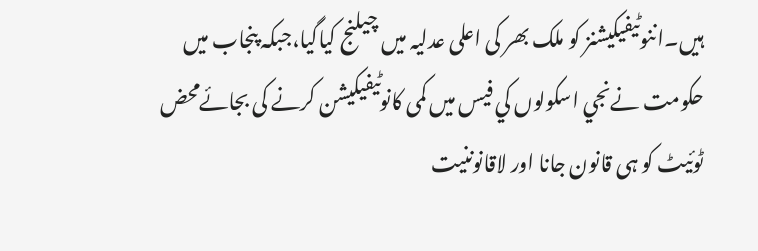ہیں۔اننوٹیفیکیشنز کو ملک بھر کی اعلی عدلیہ میں چیلنج کیاگیا،جبکہ پنجاب میں حکومت نےنجي اسکولوں کي فیس میں کمی کانوٹیفیکیشن کرنے کی بجائےمحض ٹوئیٹ کو ہی قانون جانا اور لاقانوننیت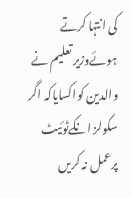کی انتہا کرتے ہوئےوزیر تعلیم نے والدین کواکسایاکہ اگر سکولز انکےٹوئیٹ پرعمل نہ کریں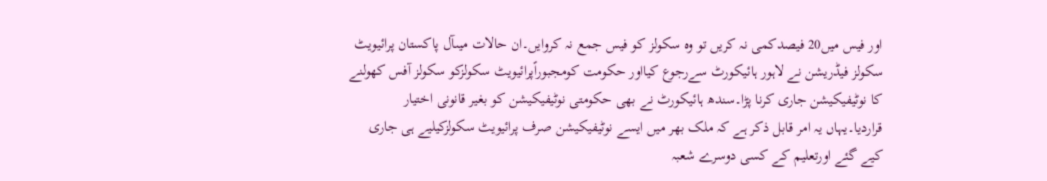اور فیس میں20 فیصدکمی نہ کریں تو وہ سکولز کو فیس جمع نہ کروایں۔ان حالات میںآل پاکستان پرائیویٹ سکولز فیڈریشن نے لاہور ہائیکورٹ سےرجوع کیااور حکومت کومجبوراًپرائیویٹ سکولزکو سکولز آفس کھولنے کا نوٹیفیکیشن جاری کرنا پڑا۔سندھ ہائیکورٹ نے بھی حکومتی نوٹیفیکیشن کو بغیر قانونی اختیار قراردیا۔یہاں یہ امر قابل ذکر ہے کہ ملک بھر میں ایسے نوٹیفیکیشن صرف پرائیویٹ سکولزکیلیے ہی جاری کیے گئے اورتعلیم کے کسی دوسرے شعبہ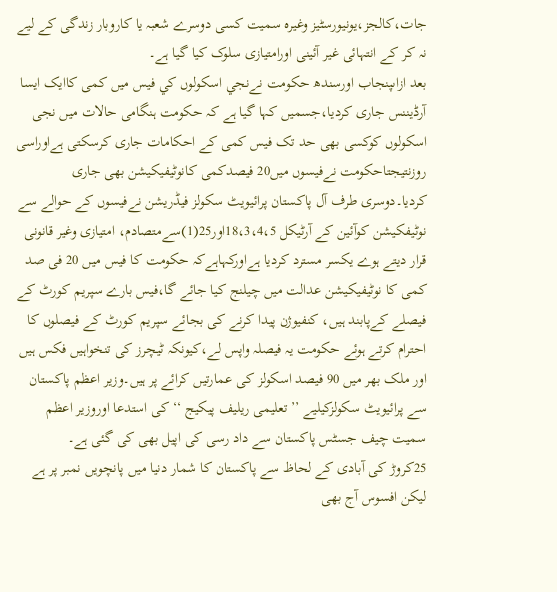جات،کالجز،یونیورسٹیز وغیرہ سمیت کسی دوسرے شعبہ یا کاروبار زندگی کے لیے نہ کر کے انتہائی غیر آئینی اورامتیازی سلوک کیا گیا ہے۔
بعد ازاںپنجاب اورسندھ حکومت نےنجي اسکولوں کي فیس میں کمی کاایک ایسا آرڈیننس جاری کردیا،جسمیں کہا گیا ہے کہ حکومت ہنگامی حالات میں نجی اسکولوں کوکسی بھی حد تک فیس کمی کے احکامات جاری کرسکتی ہےاوراسی روزنتیجتاحکومت نےفیسوں میں20 فیصدکمی کانوٹیفیکیشن بھی جاری کردیا۔دوسری طرف آل پاکستان پرائیویٹ سکولز فیڈریشن نےفیسوں کے حوالے سے نوٹیفکیشن کوآئین کے آرٹیکل 18،3،4،5اور25(1)سےمتصادم، امتیازی وغیر قانونی قرار دیتے ہوے یکسر مسترد کردیا ہےاورکہاہےکہ حکومت کا فیس میں 20 فی صد کمی کا نوٹیفیکیشن عدالت میں چیلنج کیا جائے گا،فیس بارے سپریم کورٹ کے فیصلے کےپابند ہیں، کنفیوژن پیدا کرنے کی بجائے سپریم کورٹ کے فیصلوں کا احترام کرتے ہوئے حکومت یہ فیصلہ واپس لے،کیونکہ ٹیچرز کی تنخواہیں فکس ہیں اور ملک بھر میں 90 فیصد اسکولز کی عمارتیں کرائے پر ہیں۔وزیر اعظم پاکستان سے پرائیویٹ سکولزکیلیے ’’تعلیمی ریلیف پیکیج ‘‘ کی استدعا اوروزیر اعظم سمیت چیف جسٹس پاکستان سے داد رسی کی اپیل بھی کی گئی ہے۔
25کروڑ کی آبادی کے لحاظ سے پاکستان کا شمار دنیا میں پانچویں نمبر پر ہے لیکن افسوس آج بھی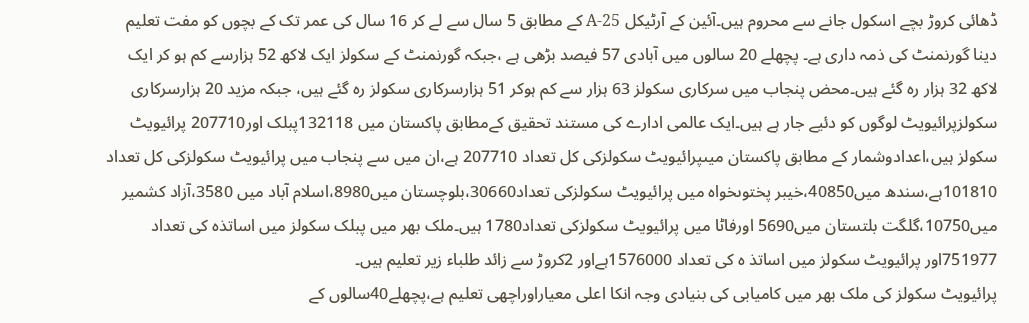ڈھائی کروڑ بچے اسکول جانے سے محروم ہیں۔آئین کے آرٹیکل 25-A کے مطابق 5 سال سے لے کر 16 سال کی عمر تک کے بچوں کو مفت تعلیم دینا گورنمنٹ کی ذمہ داری ہے۔ پچھلے 20 سالوں میں آبادی 57 فیصد بڑھی ہے ،جبکہ گورنمنٹ کے سکولز ایک لاکھ 52 ہزارسے کم ہو کر ایک لاکھ 32 ہزار رہ گئے ہیں۔محض پنجاب میں سرکاری سکولز 63 ہزار سے کم ہوکر 51 ہزارسرکاری سکولز رہ گئے ہیں، جبکہ مزید 20 ہزارسرکاری سکولزپرائیویٹ لوگوں کو دئیے جار ہے ہیں۔ایک عالمی ادارے کی مستند تحقیق کےمطابق پاکستان میں 132118پبلک اور207710 پرائیویٹ سکولز ہیں،اعدادوشمار کے مطابق پاکستان میںپرائیویٹ سکولزکی کل تعداد 207710 ہے،ان میں سے پنجاب میں پرائیویٹ سکولزکی کل تعداد 101810ہے،سندھ میں40850،خیبر پختوںخواہ میں پرائیویٹ سکولزکی تعداد30660،بلوچستان میں8980،اسلام آباد میں 3580،آزاد کشمیر میں10750،گلگت بلتستان میں5690 اورفاٹا میں پرائیویٹ سکولزکی تعداد1780 ہیں۔ملک بھر میں پبلک سکولز میں اساتذہ کی تعداد 751977اور پرائیویٹ سکولز میں اساتذ ہ کی تعداد 1576000ہےاور 2کروڑ سے زائد طلباء زیر تعلیم ہیں۔
پرائیویٹ سکولز کی ملک بھر میں کامیابی کی بنیادی وجہ انکا اعلی معیاراوراچھی تعلیم ہے،پچھلے40سالوں کے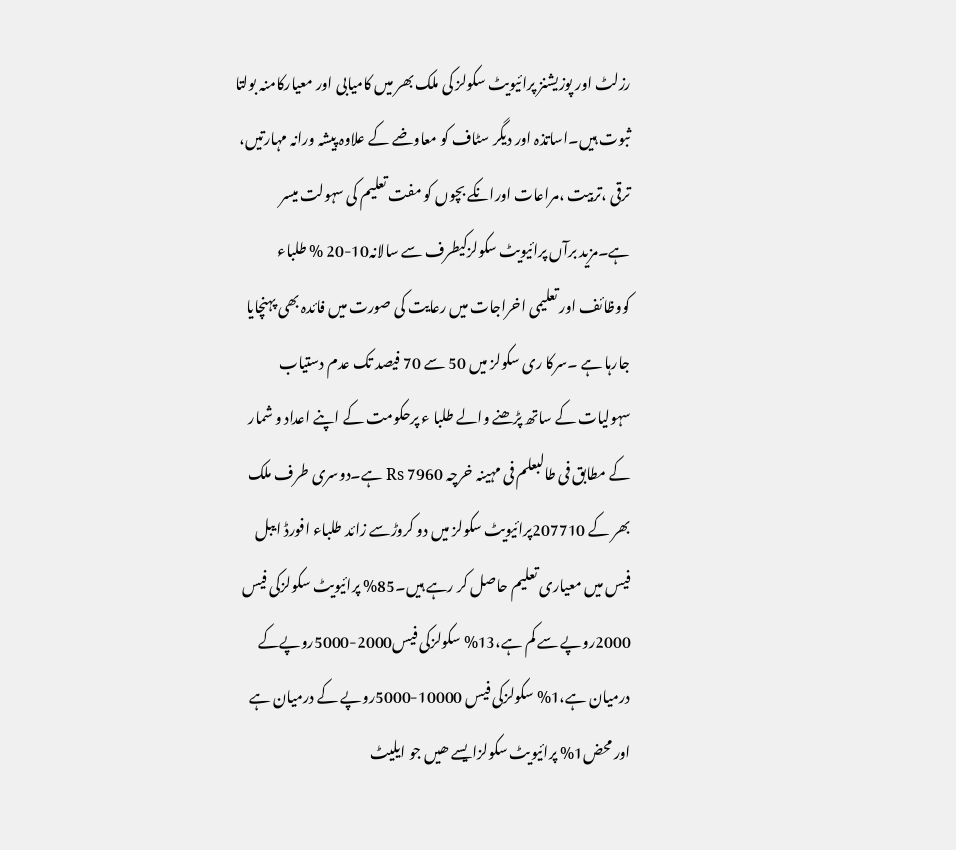رزلٹ اور پوزیشنز پرائیویٹ سکولز کی ملک بھر میں کامیابی اور معیارکامنہ بولتا ثبوت ہیں۔اساتذہ اور دیگر سٹاف کو معاوضے کے علاوہ پیشہ ورانہ مہارتیں، ترقی ،تربیت ،مراعات اورانکے بچوں کو مفت تعلیم کی سہولت میسر ہے۔مزید برآں پرائیویٹ سکولزکیطرف سے سالانہ10-20 % طلباء کووظائف اور تعلیمی اخراجات میں رعایت کی صورت میں فائدہ بھی پہنچایا جارہا ہے ۔سرکا ری سکولز میں 50 سے 70 فیصد تک عدم دستیاب سہولیات کے ساتھ پڑھنے والے طلبا ء پرحکومت کے اپنے اعداد و شمار کے مطابق فی طالبعلم فی مہینہ خرچہ 7960 Rs ہے۔دوسری طرف ملک بھر کے 207710پرائیویٹ سکولز میں دو کروڑسے زائد طلباء افورڈ ایبل فیس میں معیاری تعلیم حاصل کر رہے ہیں۔85% پرائیویٹ سکولزکی فیس 2000روپے سے کم ہے،13% سکولزکی فیس2000-5000روپےکے درمیان ہے،1% سکولزکی فیس 10000-5000روپے کے درمیان ہے اور محض1% پرائیویٹ سکولزایسے ھیں جو ایلیٹ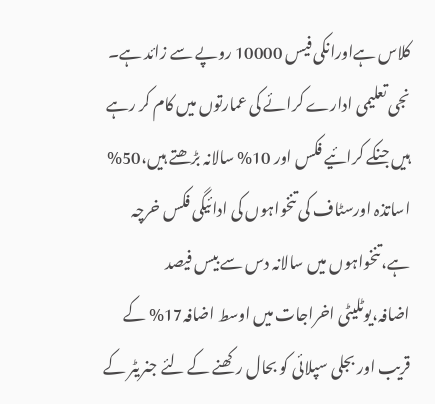کلاس ہےاورانکی فیس 10000 روپے سے زائد ہے۔
نجی تعلیمی ادارے کرائے کی عمارتوں میں کام کر رہے ہیں جنکے کرائیے فکس اور 10% سالانہ بڑھتے ہیں،50% اساتذہ اورسٹاف کی تنخواہوں کی ادائیگی فکس خرچہ ہے،تنخواہوں میں سالانہ دس سے بیس فیصد اضافہ،یوٹلیٹی اخراجات میں اوسط اضافہ17% کے قریب اور بجلی سپلائی کو بحال رکھنے کے لئے جنریٹر کے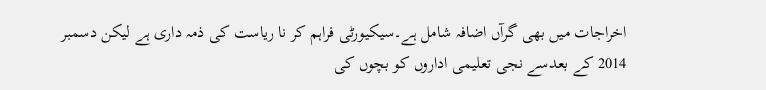اخراجات میں بھی گرآں اضافہ شامل ہے۔سیکیورٹی فراہم کر نا ریاست کی ذمہ داری ہے لیکن دسمبر 2014 کے بعدسے نجی تعلیمی اداروں کو بچوں کی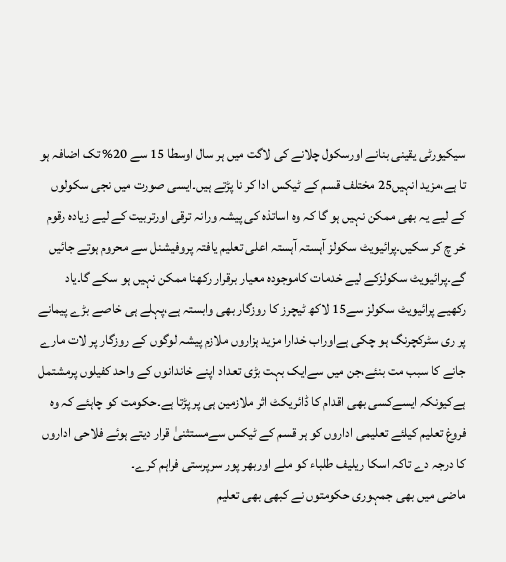سیکیورٹی یقینی بنانے اورسکول چلانے کی لاگت میں ہر سال اوسطا 15 سے 20% تک اضافہ ہو تا ہے،مزید انہیں25 مختلف قسم کے ٹیکس ادا کر نا پڑتے ہیں۔ایسی صورت میں نجی سکولوں کے لیے یہ بھی ممکن نہیں ہو گا کہ وہ اساتذہ کی پیشہ ورانہ ترقی اورتربیت کے لیے زیادہ رقوم خر چ کر سکیں۔پرائیویٹ سکولز آہستہ آہستہ اعلی تعلیم یافتہ پروفیشنل سے محروم ہوتے جائیں گے۔پرائیویٹ سکولزکے لیے خدمات کاموجودہ معیار برقرار رکھنا ممکن نہیں ہو سکے گا۔یاد رکھیے پرائیویٹ سکولز سے15 لاکھ ٹیچرز کا روزگار بھی وابستہ ہے،پہلے ہی خاصے بڑے پیمانے پر ری سٹرکچرنگ ہو چکی ہےاوراب خدارا مزید ہزاروں ملازم پیشہ لوگوں کے روزگار پر لات مارے جانے کا سبب مت بنئے،جن میں سےایک بہت بڑی تعداد اپنے خاندانوں کے واحد کفیلوں پرمشتمل ہےکیونکہ ایسےکسی بھی اقدام کا ڈائریکٹ اثر ملازمین ہی پر پڑتا ہے۔حکومت کو چاہئے کہ وہ فروغ تعلیم کیلئے تعلیمی اداروں کو ہر قسم کے ٹیکس سےمستثنیٰ قرار دیتے ہوئے فلاحی اداروں کا درجہ دے تاکہ اسکا ریلیف طلباء کو ملے اوربھر پور سرپرستی فراہم کرے۔
ماضی میں بھی جمہوری حکومتوں نے کبھی بھی تعلیم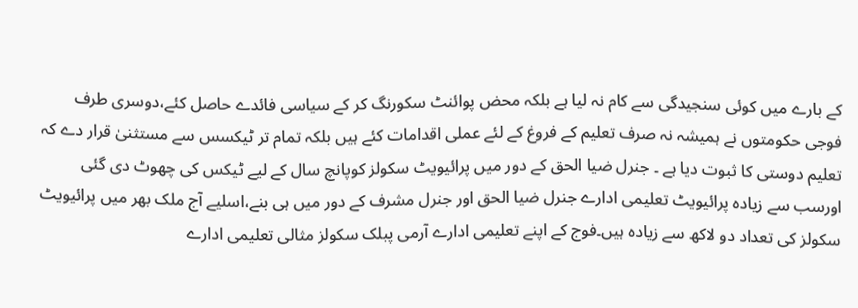کے بارے میں کوئی سنجیدگی سے کام نہ لیا ہے بلکہ محض پوائنٹ سکورنگ کر کے سیاسی فائدے حاصل کئے،دوسری طرف فوجی حکومتوں نے ہمیشہ نہ صرف تعلیم کے فروغ کے لئے عملی اقدامات کئے ہیں بلکہ تمام تر ٹیکسس سے مستثنیٰ قرار دے کہ تعلیم دوستی کا ثبوت دیا ہے ۔ جنرل ضیا الحق کے دور میں پرائیویٹ سکولز کوپانچ سال کے لیے ٹیکس کی چھوٹ دی گئی اورسب سے زیادہ پرائیویٹ تعلیمی ادارے جنرل ضیا الحق اور جنرل مشرف کے دور میں ہی بنے،اسلیے آج ملک بھر میں پرائیویٹ سکولز کی تعداد دو لاکھ سے زیادہ ہیں۔فوج کے اپنے تعلیمی ادارے آرمی پبلک سکولز مثالی تعلیمی ادارے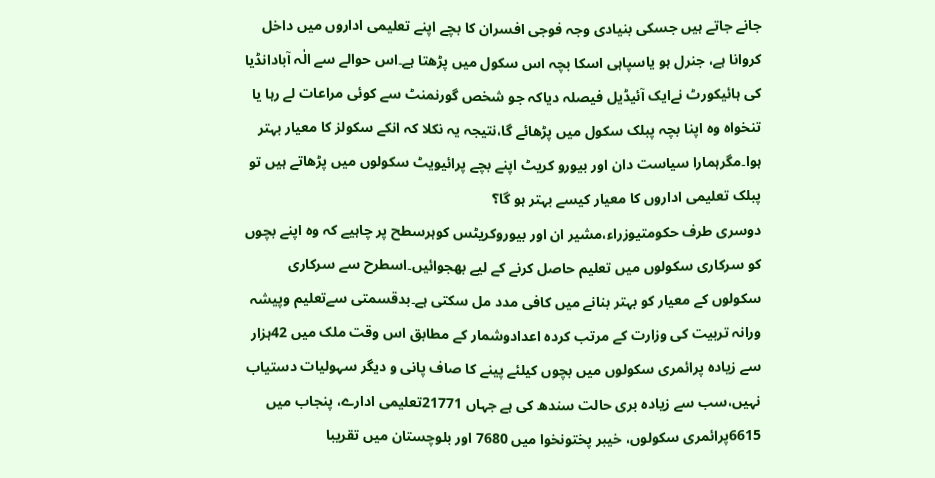جانے جاتے ہیں جسکی بنیادی وجہ فوجی افسران کا بچے اپنے تعلیمی اداروں میں داخل کروانا ہے، جنرل ہو یاسپاہی اسکا بچہ اس سکول میں پڑھتا ہے۔اس حوالے سے الٰہ آبادانڈیا کی ہائیکورٹ نےایک آئیڈیل فیصلہ دیاکہ جو شخص گورنمنٹ سے کوئی مراعات لے رہا یا تنخواہ وہ اپنا بچہ پبلک سکول میں پڑھائے گا،نتیجہ یہ نکلا کہ انکے سکولز کا معیار بہتر ہوا۔مگرہمارا سیاست دان اور بیورو کریٹ اپنے بچے پرائیویٹ سکولوں میں پڑھاتے ہیں تو پبلک تعلیمی اداروں کا معیار کیسے بہتر ہو گا؟
دوسری طرف حکومتیوزراء،مشیر ان اور بیوروکریٹس کوہرسطح پر چاہیے کہ وہ اپنے بچوں کو سرکاری سکولوں میں تعلیم حاصل کرنے کے لیے بھجوائیں۔اسطرح سے سرکاری سکولوں کے معیار کو بہتر بنانے میں کافی مدد مل سکتی ہے۔بدقسمتی سےتعلیم وپیشہ ورانہ تربیت کی وزارت کے مرتب کردہ اعدادوشمار کے مطابق اس وقت ملک میں 42ہزار سے زیادہ پرائمری سکولوں میں بچوں کیلئے پینے کا صاف پانی و دیگر سہولیات دستیاب نہیں،سب سے زیادہ بری حالت سندھ کی ہے جہاں 21771تعلیمی ادارے، پنجاب میں 6615پرائمری سکولوں، خیبر پختونخوا میں 7680 اور بلوچستان میں تقریبا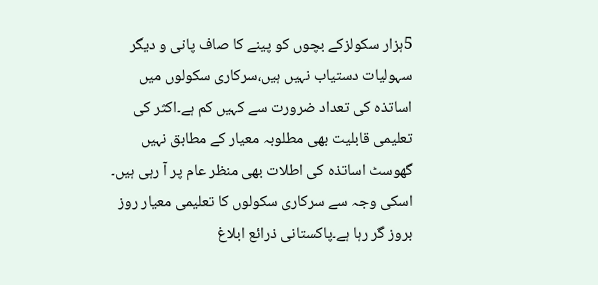5ہزار سکولزکے بچوں کو پینے کا صاف پانی و دیگر سہولیات دستیاب نہیں ہیں،سرکاری سکولوں میں اساتذہ کی تعداد ضرورت سے کہیں کم ہے۔اکثر کی تعلیمی قابلیت بھی مطلوبہ معیار کے مطابق نہیں گھوسٹ اساتذہ کی اطلات بھی منظر عام پر آ رہی ہیں۔ اسکی وجہ سے سرکاری سکولوں کا تعلیمی معیار روز بروز گر رہا ہے۔پاکستانی ذرائع ابلاغ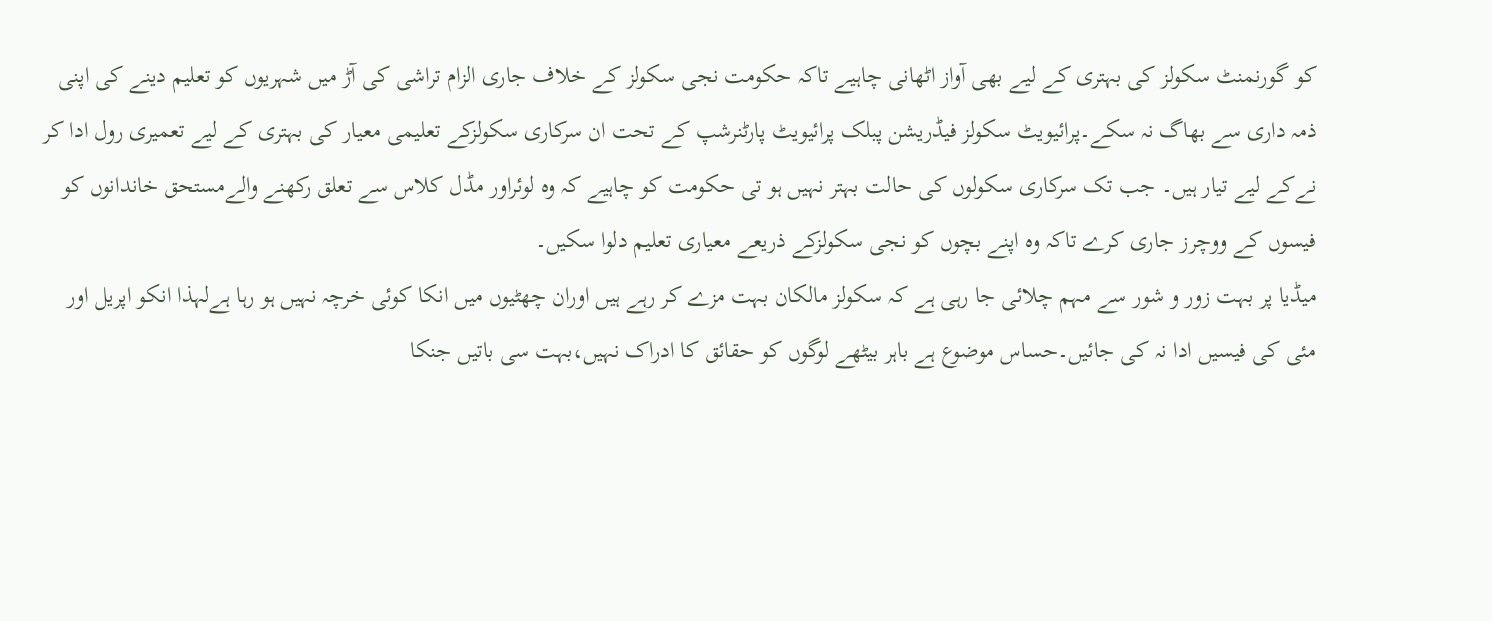کو گورنمنٹ سکولز کی بہتری کے لیے بھی آواز اٹھانی چاہیے تاکہ حکومت نجی سکولز کے خلاف جاری الزام تراشی کی آڑ میں شہریوں کو تعلیم دینے کی اپنی ذمہ داری سے بھاگ نہ سکے۔پرائیویٹ سکولز فیڈریشن پبلک پرائیویٹ پارٹنرشپ کے تحت ان سرکاری سکولزکے تعلیمی معیار کی بہتری کے لیے تعمیری رول ادا کر نےکے لیے تیار ہیں۔ جب تک سرکاری سکولوں کی حالت بہتر نہیں ہو تی حکومت کو چاہیے کہ وہ لوئراور مڈل کلاس سے تعلق رکھنے والےمستحق خاندانوں کو فیسوں کے ووچرز جاری کرے تاکہ وہ اپنے بچوں کو نجی سکولزکے ذریعے معیاری تعلیم دلوا سکیں۔
میڈیا پر بہت زور و شور سے مہم چلائی جا رہی ہے کہ سکولز مالکان بہت مزے کر رہے ہیں اوران چھٹیوں میں انکا کوئی خرچہ نہیں ہو رہا ہےلہذا انکو اپریل اور مئی کی فیسیں ادا نہ کی جائیں۔حساس موضوع ہے باہر بیٹھے لوگوں کو حقائق کا ادراک نہیں،بہت سی باتیں جنکا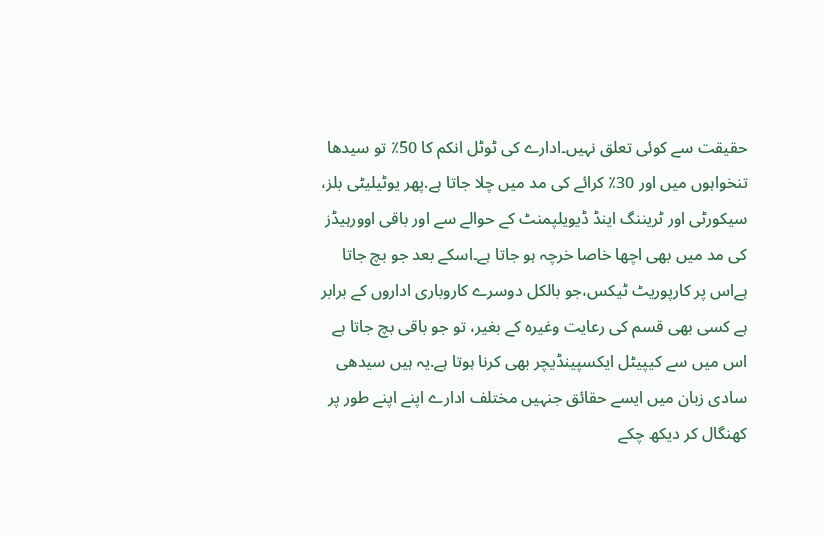حقیقت سے کوئی تعلق نہیں۔ادارے کی ٹوٹل انکم کا 50٪ تو سیدھا تنخواہوں میں اور 30٪ کرائے کی مد میں چلا جاتا ہے.پھر یوٹیلیٹی بلز، سیکورٹی اور ٹریننگ اینڈ ڈیویلپمنٹ کے حوالے سے اور باقی اوورہیڈز کی مد میں بھی اچھا خاصا خرچہ ہو جاتا ہے۔اسکے بعد جو بچ جاتا ہےاس پر کارپوریٹ ٹیکس،جو بالکل دوسرے کاروباری اداروں کے برابر ہے کسی بھی قسم کی رعایت وغیرہ کے بغیر، تو جو باقی بچ جاتا ہے اس میں سے کیپیٹل ایکسپینڈیچر بھی کرنا ہوتا ہے.یہ ہیں سیدھی سادی زبان میں ایسے حقائق جنہیں مختلف ادارے اپنے اپنے طور پر کھنگال کر دیکھ چکے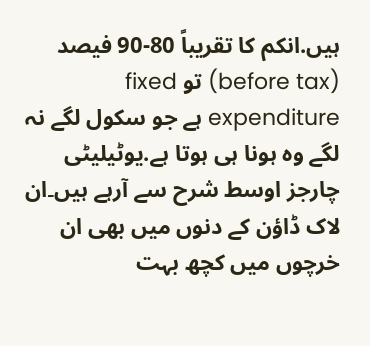ہیں.انکم کا تقریباً 80-90 فیصد (before tax) تو fixed expenditure ہے جو سکول لگے نہ لگے وہ ہونا ہی ہوتا ہے.یوٹیلیٹی چارجز اوسط شرح سے آرہے ہیں۔ان لاک ڈاؤن کے دنوں میں بھی ان خرچوں میں کچھ بہت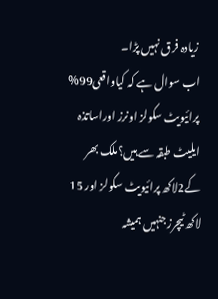زیادہ فرق نہیں پڑا۔
اب سوال ہے کہ کیاواقعی99% پرائیویٹ سکولز اونرز اوراساتذہ ایلیٹ طبقہ سے ہیں؟ملک بھر کے2لاکھ پرائیویٹ سکولز اور 15 لاکھ ٹیچرزجنہیں ہمیشہ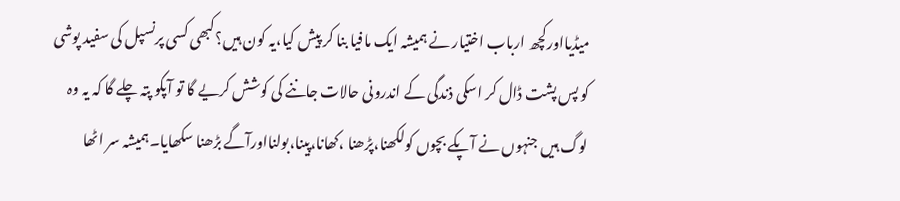میڈیااورکچھ ارباب اختیار نے ہمیشہ ایک مافیا بنا کر پیش کیا،یہ کون ہیں؟کبھی کسی پرنسپل کی سفید پوشی کو پس پشت ڈال کر اسکی ذندگی کے اندرونی حالات جاننے کی کوشش کریے گا تو آپکو پتہ چلے گا کہ یہ وہ لوگ ہیں جنہوں نے آپکے بچوں کولکھنا،پڑھنا ،کھانا،پینا،بولنااورآگے بڑھنا سکھایا۔ہمیشہ سر اٹھا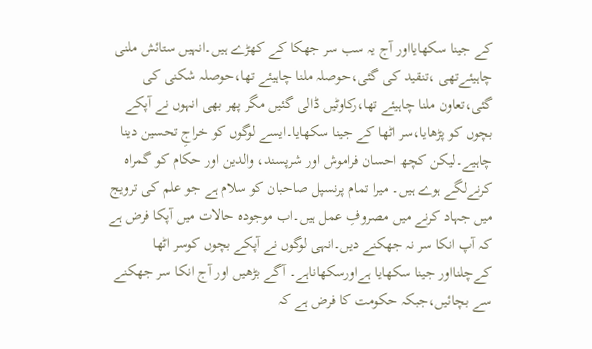کے جینا سکھایااور آج یہ سب سر جھکا کے کھڑے ہیں۔انہیں ستائش ملنی چاہیئےتھی ،تنقید کی گئی،حوصلہ ملنا چاہیئے تھا،حوصلہ شکنی کی گئی،تعاون ملنا چاہیئے تھا،رکاوٹیں ڈالی گئیں مگر پھر بھی انہوں نے آپکے بچوں کو پڑھایا،سر اٹھا کے جینا سکھایا۔ایسے لوگوں کو خراجِ تحسین دینا چاہیے۔لیکن کچھ احسان فراموش اور شرپسند، والدین اور حکام کو گمراہ کرنےلگے ہوے ہیں۔ میرا تمام پرنسپل صاحبان کو سلام ہے جو علم کی ترویج میں جہاد کرنے میں مصروفِ عمل ہیں۔اب موجودہ حالات میں آپکا فرض ہے کہ آپ انکا سر نہ جھکنے دیں۔انہی لوگوں نے آپکے بچوں کوسر اٹھا کےچلنااور جینا سکھایا ہےاورسکھاناہے۔ آگے بڑھیں اور آج انکا سر جھکنے سے بچائیں،جبکہ حکومت کا فرض ہے کہ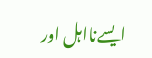ایسےنااہل اور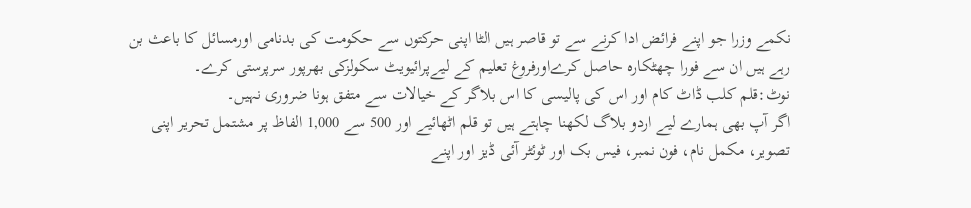نکمے وزرا جو اپنے فرائض ادا کرنے سے تو قاصر ہیں الٹا اپنی حرکتوں سے حکومت کی بدنامی اورمسائل کا باعث بن رہے ہیں ان سے فورا چھٹکارہ حاصل کرےاورفروغ تعلیم کے لیےپرائیویٹ سکولزکی بھرپور سرپرستی کرے۔
نوٹ:قلم کلب ڈاٹ کام اور اس کی پالیسی کا اس بلاگر کے خیالات سے متفق ہونا ضروری نہیں۔
اگر آپ بھی ہمارے لیے اردو بلاگ لکھنا چاہتے ہیں تو قلم اٹھائیے اور 500 سے 1,000 الفاظ پر مشتمل تحریر اپنی تصویر، مکمل نام، فون نمبر، فیس بک اور ٹوئٹر آئی ڈیز اور اپنے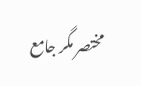مختصر مگر جامع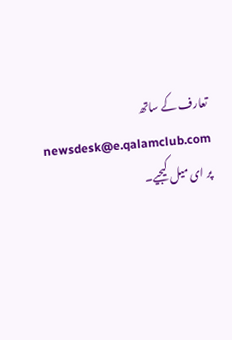تعارف کے ساتھ newsdesk@e.qalamclub.com پر ای میل کیجیے۔